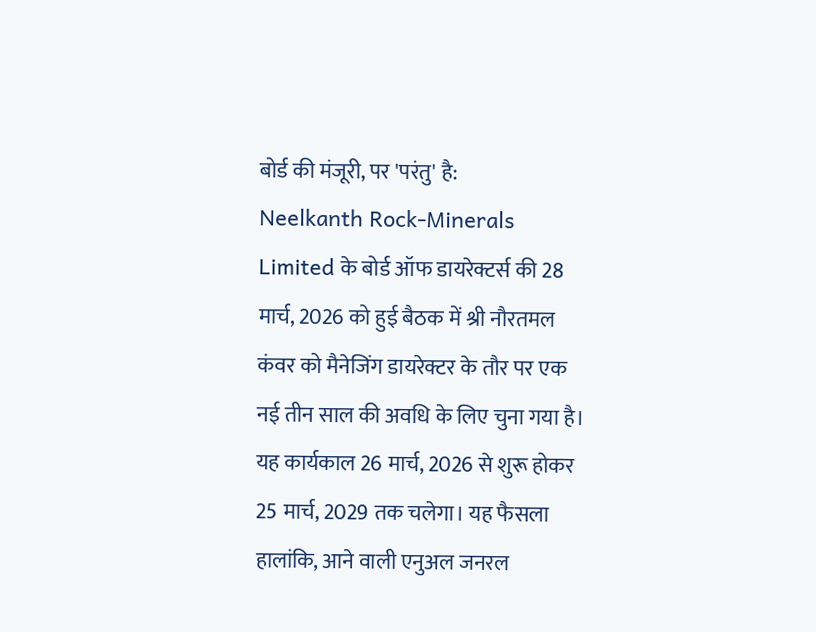बोर्ड की मंजूरी, पर 'परंतु' है:
Neelkanth Rock-Minerals Limited के बोर्ड ऑफ डायरेक्टर्स की 28 मार्च, 2026 को हुई बैठक में श्री नौरतमल कंवर को मैनेजिंग डायरेक्टर के तौर पर एक नई तीन साल की अवधि के लिए चुना गया है। यह कार्यकाल 26 मार्च, 2026 से शुरू होकर 25 मार्च, 2029 तक चलेगा। यह फैसला हालांकि, आने वाली एनुअल जनरल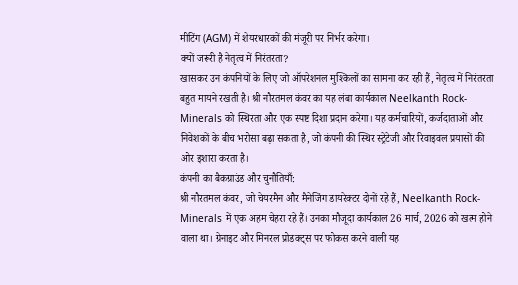मीटिंग (AGM) में शेयरधारकों की मंजूरी पर निर्भर करेगा।
क्यों जरूरी है नेतृत्व में निरंतरता?
खासकर उन कंपनियों के लिए जो ऑपरेशनल मुश्किलों का सामना कर रही हैं, नेतृत्व में निरंतरता बहुत मायने रखती है। श्री नौरतमल कंवर का यह लंबा कार्यकाल Neelkanth Rock-Minerals को स्थिरता और एक स्पष्ट दिशा प्रदान करेगा। यह कर्मचारियों, कर्जदाताओं और निवेशकों के बीच भरोसा बढ़ा सकता है, जो कंपनी की स्थिर स्ट्रेटेजी और रिवाइवल प्रयासों की ओर इशारा करता है।
कंपनी का बैकग्राउंड और चुनौतियाँ:
श्री नौरतमल कंवर, जो चेयरमैन और मैनेजिंग डायरेक्टर दोनों रहे हैं, Neelkanth Rock-Minerals में एक अहम चेहरा रहे हैं। उनका मौजूदा कार्यकाल 26 मार्च, 2026 को खत्म होने वाला था। ग्रेनाइट और मिनरल प्रोडक्ट्स पर फोकस करने वाली यह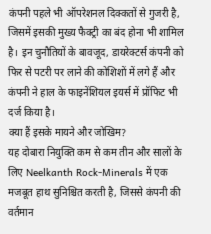कंपनी पहले भी ऑपरेशनल दिक्कतों से गुजरी है, जिसमें इसकी मुख्य फैक्ट्री का बंद होना भी शामिल है। इन चुनौतियों के बावजूद, डायरेक्टर्स कंपनी को फिर से पटरी पर लाने की कोशिशों में लगे हैं और कंपनी ने हाल के फाइनेंशियल इयर्स में प्रॉफिट भी दर्ज किया है।
क्या हैं इसके मायने और जोखिम?
यह दोबारा नियुक्ति कम से कम तीन और सालों के लिए Neelkanth Rock-Minerals में एक मजबूत हाथ सुनिश्चित करती है, जिससे कंपनी की वर्तमान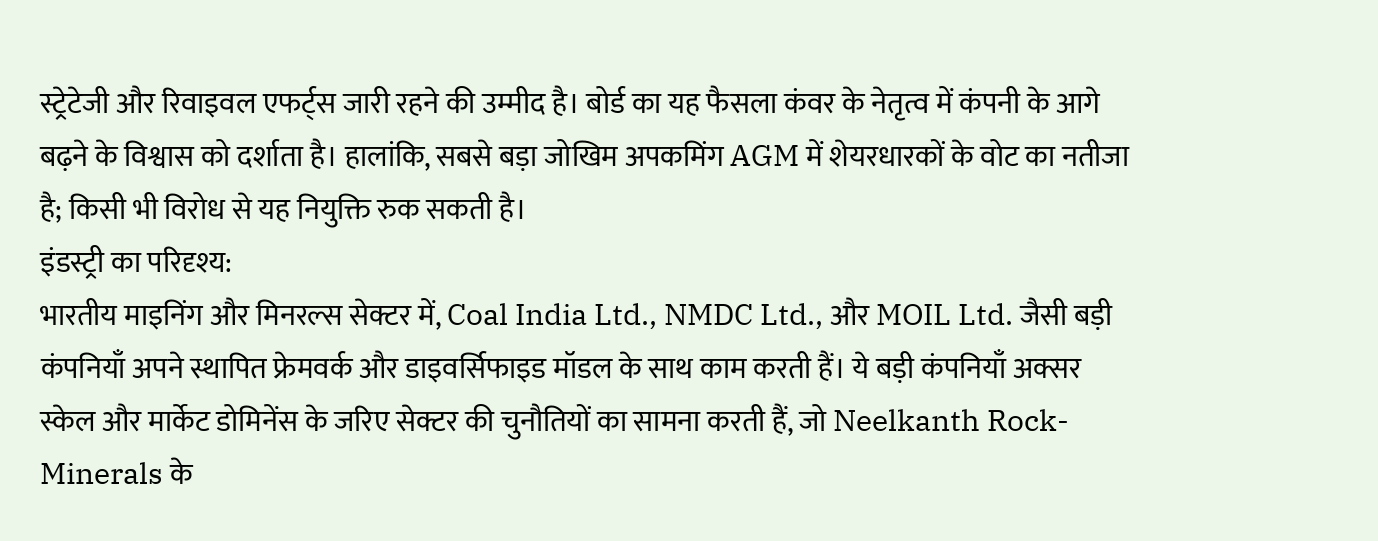स्ट्रेटेजी और रिवाइवल एफर्ट्स जारी रहने की उम्मीद है। बोर्ड का यह फैसला कंवर के नेतृत्व में कंपनी के आगे बढ़ने के विश्वास को दर्शाता है। हालांकि, सबसे बड़ा जोखिम अपकमिंग AGM में शेयरधारकों के वोट का नतीजा है; किसी भी विरोध से यह नियुक्ति रुक सकती है।
इंडस्ट्री का परिदृश्य:
भारतीय माइनिंग और मिनरल्स सेक्टर में, Coal India Ltd., NMDC Ltd., और MOIL Ltd. जैसी बड़ी कंपनियाँ अपने स्थापित फ्रेमवर्क और डाइवर्सिफाइड मॉडल के साथ काम करती हैं। ये बड़ी कंपनियाँ अक्सर स्केल और मार्केट डोमिनेंस के जरिए सेक्टर की चुनौतियों का सामना करती हैं, जो Neelkanth Rock-Minerals के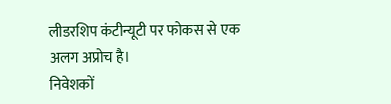लीडरशिप कंटीन्यूटी पर फोकस से एक अलग अप्रोच है।
निवेशकों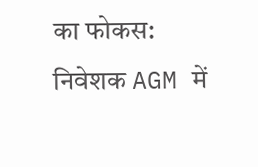का फोकस:
निवेशक AGM में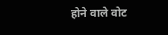होने वाले वोट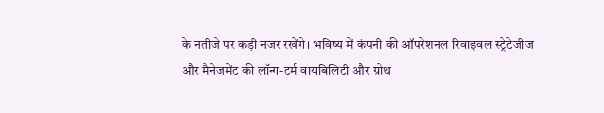के नतीजे पर कड़ी नजर रखेंगे। भविष्य में कंपनी की ऑपरेशनल रिवाइवल स्ट्रेटेजीज और मैनेजमेंट की लॉन्ग-टर्म वायबिलिटी और ग्रोथ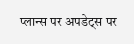प्लान्स पर अपडेट्स पर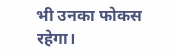भी उनका फोकस रहेगा।